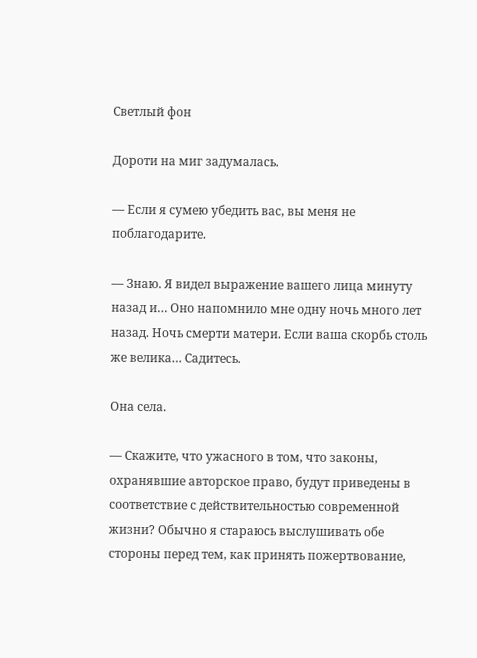Светлый фон

Дороти на миг задумалась.

— Если я сумею убедить вас, вы меня не поблагодарите.

— Знаю. Я видел выражение вашего лица минуту назад и… Оно напомнило мне одну ночь много лет назад. Ночь смерти матери. Если ваша скорбь столь же велика… Садитесь.

Она села.

— Скажите, что ужасного в том, что законы, охранявшие авторское право, будут приведены в соответствие с действительностью современной жизни? Обычно я стараюсь выслушивать обе стороны перед тем, как принять пожертвование,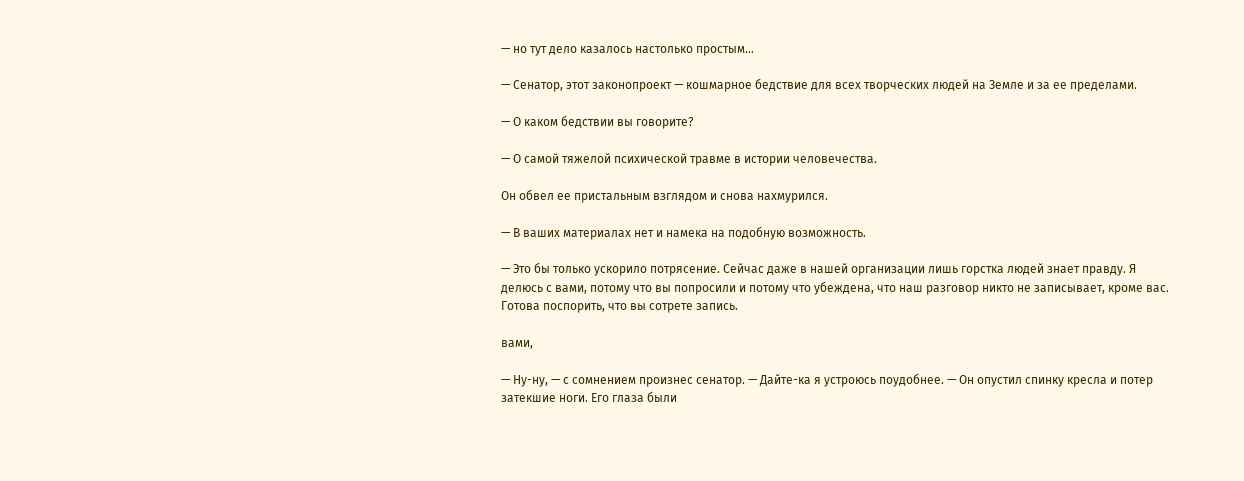— но тут дело казалось настолько простым…

— Сенатор, этот законопроект — кошмарное бедствие для всех творческих людей на Земле и за ее пределами.

— О каком бедствии вы говорите?

— О самой тяжелой психической травме в истории человечества.

Он обвел ее пристальным взглядом и снова нахмурился.

— В ваших материалах нет и намека на подобную возможность.

— Это бы только ускорило потрясение. Сейчас даже в нашей организации лишь горстка людей знает правду. Я делюсь с вами, потому что вы попросили и потому что убеждена, что наш разговор никто не записывает, кроме вас. Готова поспорить, что вы сотрете запись.

вами,

— Ну-ну, — с сомнением произнес сенатор. — Дайте-ка я устроюсь поудобнее. — Он опустил спинку кресла и потер затекшие ноги. Его глаза были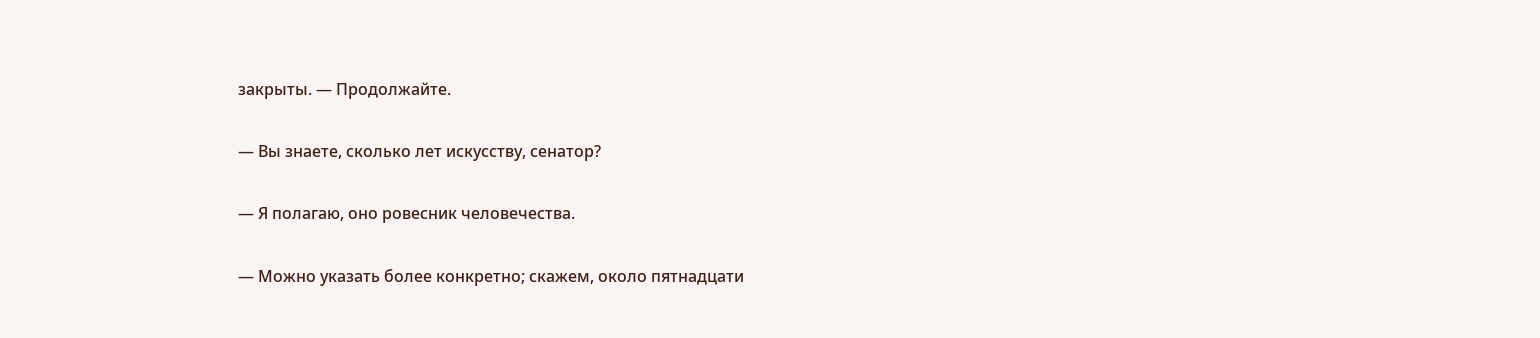закрыты. — Продолжайте.

— Вы знаете, сколько лет искусству, сенатор?

— Я полагаю, оно ровесник человечества.

— Можно указать более конкретно; скажем, около пятнадцати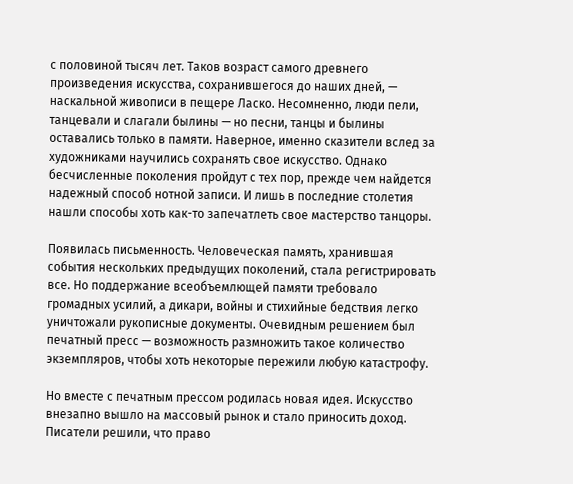с половиной тысяч лет. Таков возраст самого древнего произведения искусства, сохранившегося до наших дней, — наскальной живописи в пещере Ласко. Несомненно, люди пели, танцевали и слагали былины — но песни, танцы и былины оставались только в памяти. Наверное, именно сказители вслед за художниками научились сохранять свое искусство. Однако бесчисленные поколения пройдут с тех пор, прежде чем найдется надежный способ нотной записи. И лишь в последние столетия нашли способы хоть как-то запечатлеть свое мастерство танцоры.

Появилась письменность. Человеческая память, хранившая события нескольких предыдущих поколений, стала регистрировать все. Но поддержание всеобъемлющей памяти требовало громадных усилий, а дикари, войны и стихийные бедствия легко уничтожали рукописные документы. Очевидным решением был печатный пресс — возможность размножить такое количество экземпляров, чтобы хоть некоторые пережили любую катастрофу.

Но вместе с печатным прессом родилась новая идея. Искусство внезапно вышло на массовый рынок и стало приносить доход. Писатели решили, что право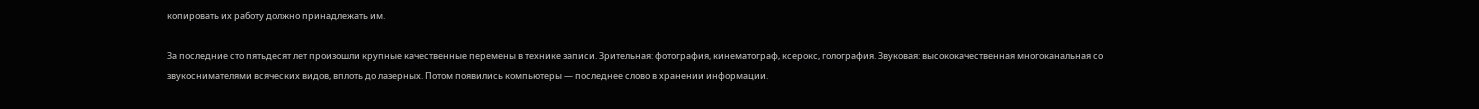копировать их работу должно принадлежать им.

За последние сто пятьдесят лет произошли крупные качественные перемены в технике записи. Зрительная: фотография, кинематограф, ксерокс, голография. Звуковая: высококачественная многоканальная со звукоснимателями всяческих видов, вплоть до лазерных. Потом появились компьютеры — последнее слово в хранении информации.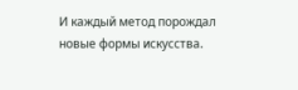И каждый метод порождал новые формы искусства.